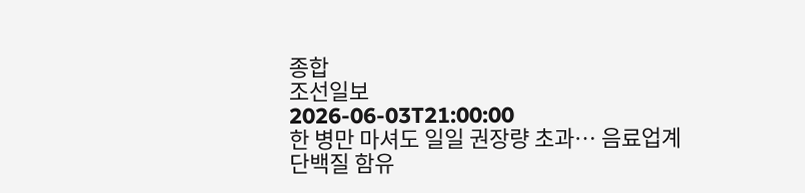종합
조선일보
2026-06-03T21:00:00
한 병만 마셔도 일일 권장량 초과… 음료업계 단백질 함유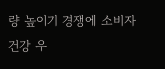량 높이기 경쟁에 소비자 건강 우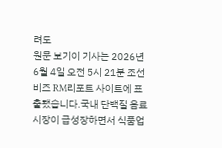려도
원문 보기이 기사는 2026년 6월 4일 오전 5시 21분 조선비즈 RM리포트 사이트에 표출됐습니다.국내 단백질 음료 시장이 급성장하면서 식품업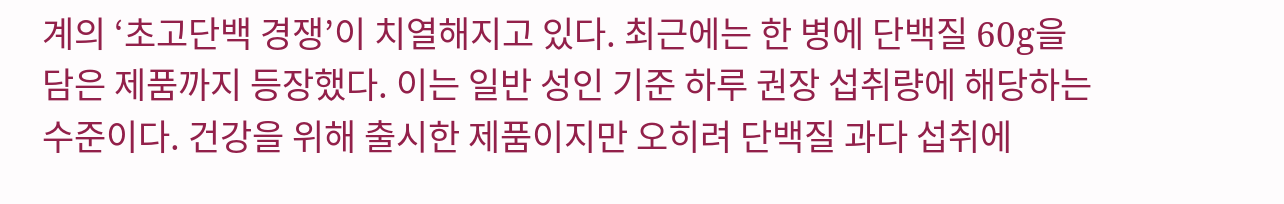계의 ‘초고단백 경쟁’이 치열해지고 있다. 최근에는 한 병에 단백질 60g을 담은 제품까지 등장했다. 이는 일반 성인 기준 하루 권장 섭취량에 해당하는 수준이다. 건강을 위해 출시한 제품이지만 오히려 단백질 과다 섭취에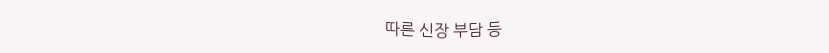따른 신장 부담 등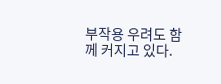부작용 우려도 함께 커지고 있다.